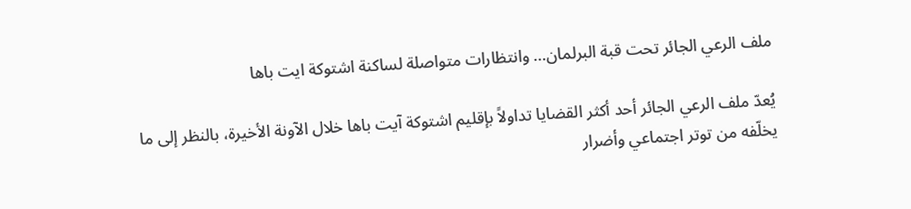ملف الرعي الجائر تحت قبة البرلمان… وانتظارات متواصلة لساكنة اشتوكة ايت باها

يُعدّ ملف الرعي الجائر أحد أكثر القضايا تداولاً بإقليم اشتوكة آيت باها خلال الآونة الأخيرة، بالنظر إلى ما يخلّفه من توتر اجتماعي وأضرار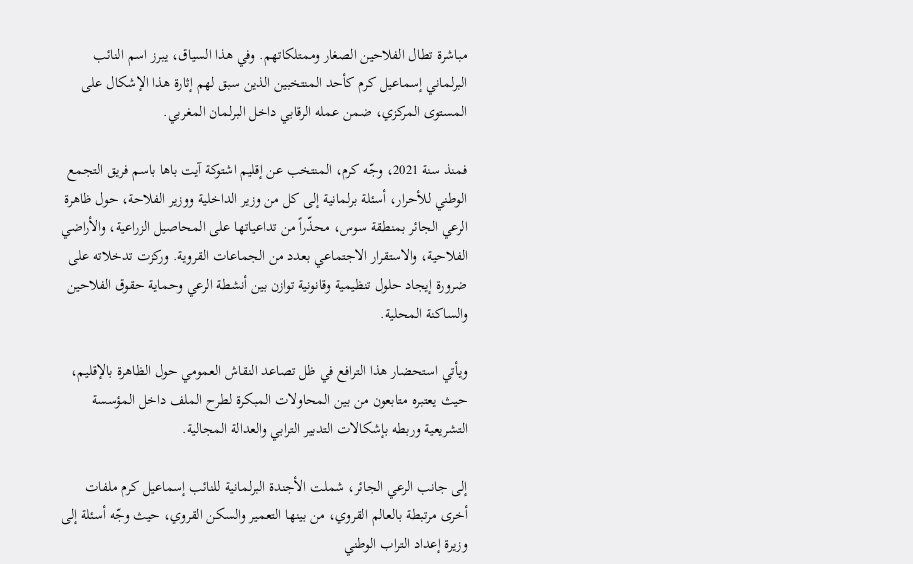مباشرة تطال الفلاحين الصغار وممتلكاتهم. وفي هذا السياق، يبرز اسم النائب البرلماني إسماعيل كرم كأحد المنتخبين الذين سبق لهم إثارة هذا الإشكال على المستوى المركزي، ضمن عمله الرقابي داخل البرلمان المغربي.

فمنذ سنة 2021، وجّه كرم، المنتخب عن إقليم اشتوكة آيت باها باسم فريق التجمع الوطني للأحرار، أسئلة برلمانية إلى كل من وزير الداخلية ووزير الفلاحة، حول ظاهرة الرعي الجائر بمنطقة سوس، محذّراً من تداعياتها على المحاصيل الزراعية، والأراضي الفلاحية، والاستقرار الاجتماعي بعدد من الجماعات القروية. وركزت تدخلاته على ضرورة إيجاد حلول تنظيمية وقانونية توازن بين أنشطة الرعي وحماية حقوق الفلاحين والساكنة المحلية.

ويأتي استحضار هذا الترافع في ظل تصاعد النقاش العمومي حول الظاهرة بالإقليم، حيث يعتبره متابعون من بين المحاولات المبكرة لطرح الملف داخل المؤسسة التشريعية وربطه بإشكالات التدبير الترابي والعدالة المجالية.

إلى جانب الرعي الجائر، شملت الأجندة البرلمانية للنائب إسماعيل كرم ملفات أخرى مرتبطة بالعالم القروي، من بينها التعمير والسكن القروي، حيث وجّه أسئلة إلى وزيرة إعداد التراب الوطني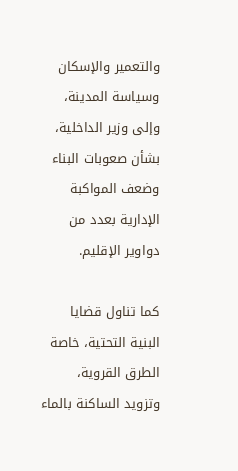والتعمير والإسكان وسياسة المدينة، وإلى وزير الداخلية، بشأن صعوبات البناء وضعف المواكبة الإدارية بعدد من دواوير الإقليم.

كما تناول قضايا البنية التحتية، خاصة الطرق القروية، وتزويد الساكنة بالماء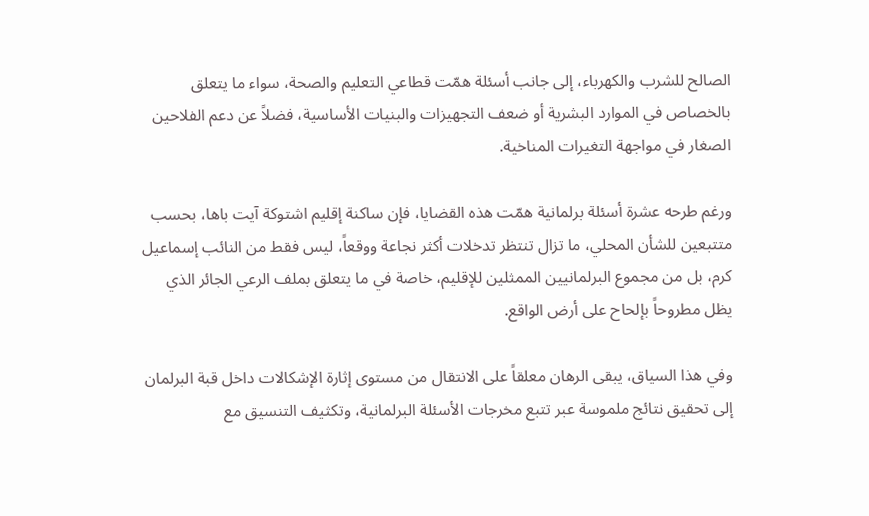الصالح للشرب والكهرباء، إلى جانب أسئلة همّت قطاعي التعليم والصحة، سواء ما يتعلق بالخصاص في الموارد البشرية أو ضعف التجهيزات والبنيات الأساسية، فضلاً عن دعم الفلاحين الصغار في مواجهة التغيرات المناخية.

ورغم طرحه عشرة أسئلة برلمانية همّت هذه القضايا، فإن ساكنة إقليم اشتوكة آيت باها، بحسب متتبعين للشأن المحلي، ما تزال تنتظر تدخلات أكثر نجاعة ووقعاً، ليس فقط من النائب إسماعيل كرم، بل من مجموع البرلمانيين الممثلين للإقليم، خاصة في ما يتعلق بملف الرعي الجائر الذي يظل مطروحاً بإلحاح على أرض الواقع.

وفي هذا السياق، يبقى الرهان معلقاً على الانتقال من مستوى إثارة الإشكالات داخل قبة البرلمان إلى تحقيق نتائج ملموسة عبر تتبع مخرجات الأسئلة البرلمانية، وتكثيف التنسيق مع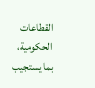القطاعات الحكومية، بما يستجيب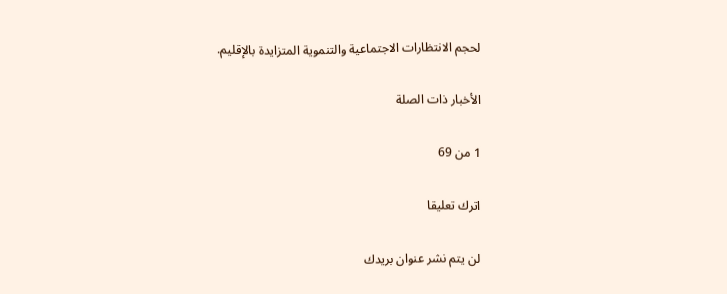لحجم الانتظارات الاجتماعية والتنموية المتزايدة بالإقليم.

الأخبار ذات الصلة

1 من 69

اترك تعليقا

لن يتم نشر عنوان بريدك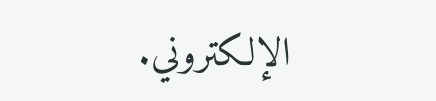الإلكتروني.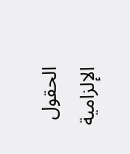الحقول الإلزامية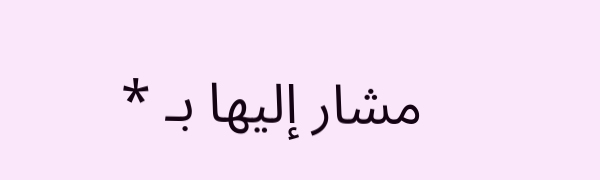مشار إليها بـ *